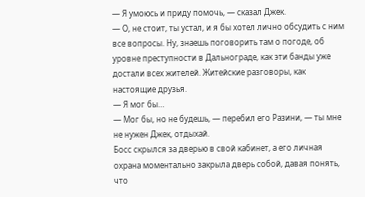— Я умоюсь и приду помочь, — сказал Джек.
— О, не стоит, ты устал, и я бы хотел лично обсудить с ним все вопросы. Ну, знаешь поговорить там о погоде, об уровне преступности в Дальнограде, как эти банды уже достали всех жителей. Житейские разговоры, как настоящие друзья.
— Я мог бы…
— Мог бы, но не будешь, — перебил его Разини, — ты мне не нужен Джек, отдыхай.
Босс скрылся за дверью в свой кабинет, а его личная охрана моментально закрыла дверь собой, давая понять, что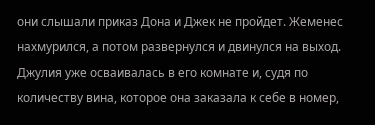они слышали приказ Дона и Джек не пройдет. Жеменес нахмурился, а потом развернулся и двинулся на выход.
Джулия уже осваивалась в его комнате и, судя по количеству вина, которое она заказала к себе в номер,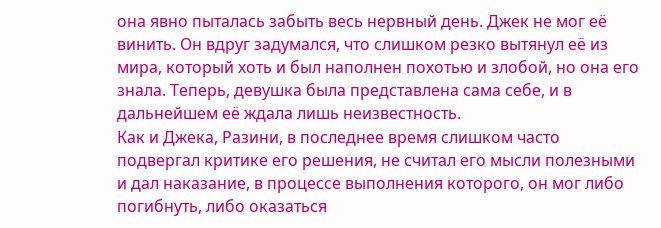она явно пыталась забыть весь нервный день. Джек не мог её винить. Он вдруг задумался, что слишком резко вытянул её из мира, который хоть и был наполнен похотью и злобой, но она его знала. Теперь, девушка была представлена сама себе, и в дальнейшем её ждала лишь неизвестность.
Как и Джека, Разини, в последнее время слишком часто подвергал критике его решения, не считал его мысли полезными и дал наказание, в процессе выполнения которого, он мог либо погибнуть, либо оказаться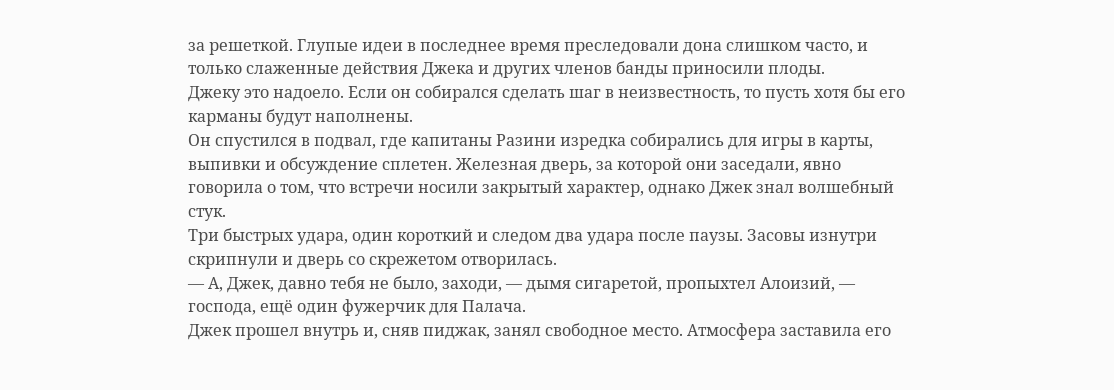за решеткой. Глупые идеи в последнее время преследовали дона слишком часто, и только слаженные действия Джека и других членов банды приносили плоды.
Джеку это надоело. Если он собирался сделать шаг в неизвестность, то пусть хотя бы его карманы будут наполнены.
Он спустился в подвал, где капитаны Разини изредка собирались для игры в карты, выпивки и обсуждение сплетен. Железная дверь, за которой они заседали, явно говорила о том, что встречи носили закрытый характер, однако Джек знал волшебный стук.
Три быстрых удара, один короткий и следом два удара после паузы. Засовы изнутри скрипнули и дверь со скрежетом отворилась.
— А, Джек, давно тебя не было, заходи, — дымя сигаретой, пропыхтел Алоизий, — господа, ещё один фужерчик для Палача.
Джек прошел внутрь и, сняв пиджак, занял свободное место. Атмосфера заставила его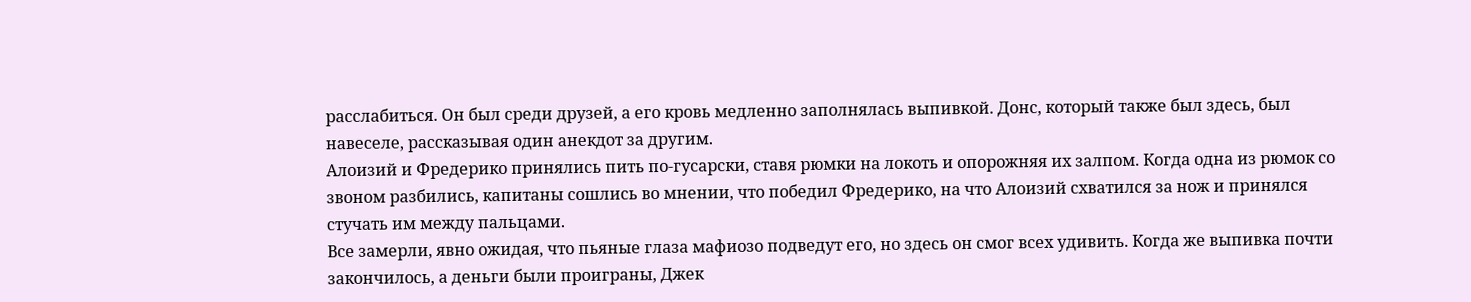расслабиться. Он был среди друзей, а его кровь медленно заполнялась выпивкой. Донс, который также был здесь, был навеселе, рассказывая один анекдот за другим.
Алоизий и Фредерико принялись пить по-гусарски, ставя рюмки на локоть и опорожняя их залпом. Когда одна из рюмок со звоном разбились, капитаны сошлись во мнении, что победил Фредерико, на что Алоизий схватился за нож и принялся стучать им между пальцами.
Все замерли, явно ожидая, что пьяные глаза мафиозо подведут его, но здесь он смог всех удивить. Когда же выпивка почти закончилось, а деньги были проиграны, Джек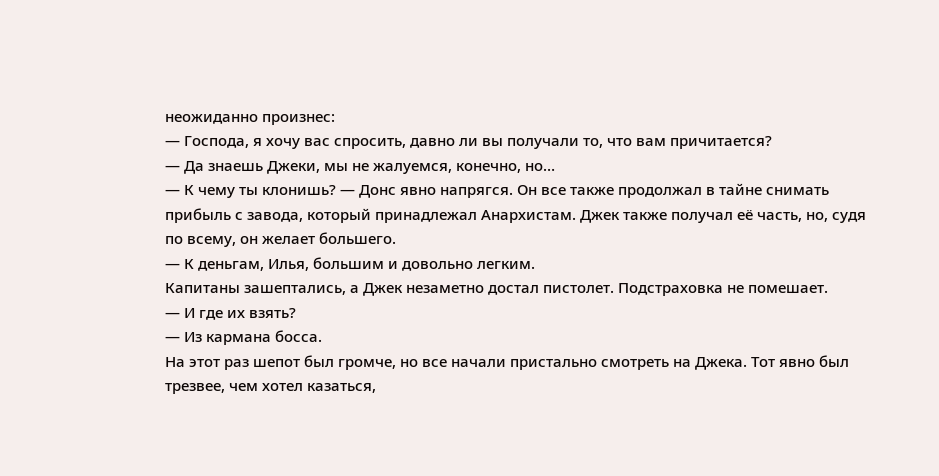неожиданно произнес:
— Господа, я хочу вас спросить, давно ли вы получали то, что вам причитается?
— Да знаешь Джеки, мы не жалуемся, конечно, но…
— К чему ты клонишь? — Донс явно напрягся. Он все также продолжал в тайне снимать прибыль с завода, который принадлежал Анархистам. Джек также получал её часть, но, судя по всему, он желает большего.
— К деньгам, Илья, большим и довольно легким.
Капитаны зашептались, а Джек незаметно достал пистолет. Подстраховка не помешает.
— И где их взять?
— Из кармана босса.
На этот раз шепот был громче, но все начали пристально смотреть на Джека. Тот явно был трезвее, чем хотел казаться,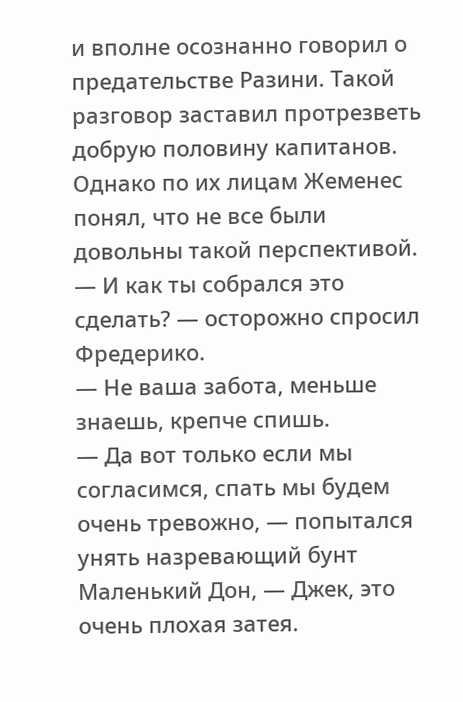и вполне осознанно говорил о предательстве Разини. Такой разговор заставил протрезветь добрую половину капитанов. Однако по их лицам Жеменес понял, что не все были довольны такой перспективой.
— И как ты собрался это сделать? — осторожно спросил Фредерико.
— Не ваша забота, меньше знаешь, крепче спишь.
— Да вот только если мы согласимся, спать мы будем очень тревожно, — попытался унять назревающий бунт Маленький Дон, — Джек, это очень плохая затея.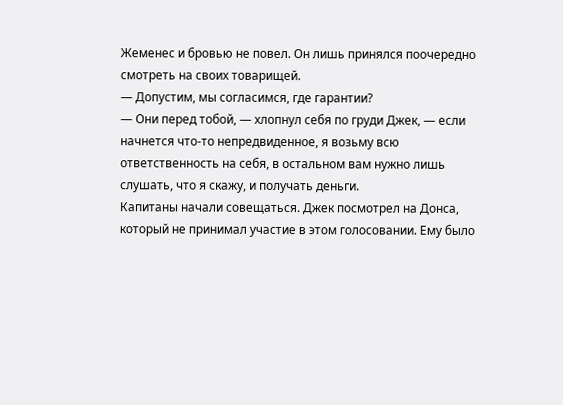Жеменес и бровью не повел. Он лишь принялся поочередно смотреть на своих товарищей.
— Допустим, мы согласимся, где гарантии?
— Они перед тобой, — хлопнул себя по груди Джек, — если начнется что-то непредвиденное, я возьму всю ответственность на себя, в остальном вам нужно лишь слушать, что я скажу, и получать деньги.
Капитаны начали совещаться. Джек посмотрел на Донса, который не принимал участие в этом голосовании. Ему было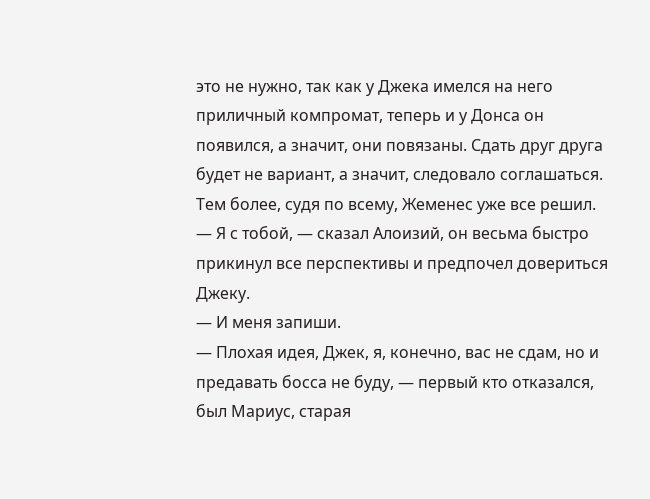это не нужно, так как у Джека имелся на него приличный компромат, теперь и у Донса он появился, а значит, они повязаны. Сдать друг друга будет не вариант, а значит, следовало соглашаться. Тем более, судя по всему, Жеменес уже все решил.
— Я с тобой, — сказал Алоизий, он весьма быстро прикинул все перспективы и предпочел довериться Джеку.
— И меня запиши.
— Плохая идея, Джек, я, конечно, вас не сдам, но и предавать босса не буду, — первый кто отказался, был Мариус, старая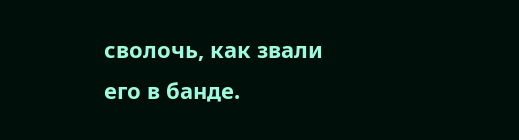сволочь, как звали его в банде.